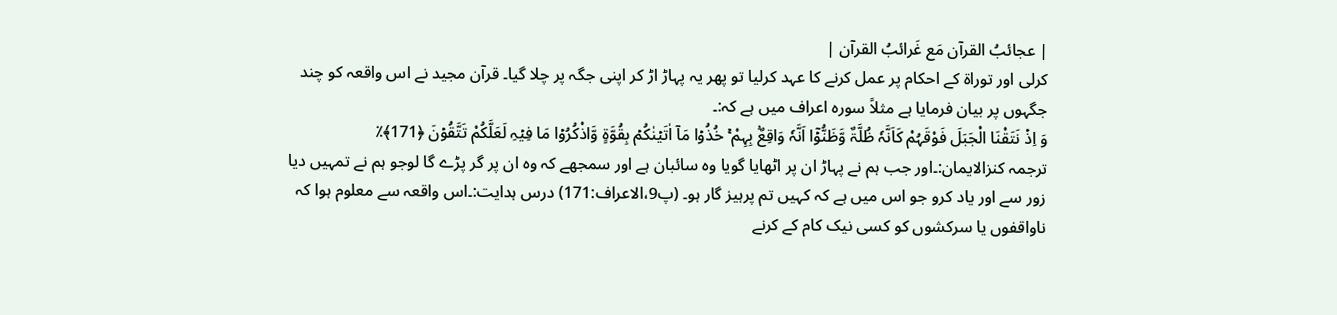| عجائبُ القرآن مَع غَرائبُ القرآن |
کرلی اور توراۃ کے احکام پر عمل کرنے کا عہد کرلیا تو پھر یہ پہاڑ اڑ کر اپنی جگہ پر چلا گیا۔ قرآن مجید نے اس واقعہ کو چند جگہوں پر بیان فرمایا ہے مثلاً سورہ اعراف میں ہے کہ:۔
وَ اِذۡ نَتَقْنَا الْجَبَلَ فَوْقَہُمْ کَاَنَّہٗ ظُلَّۃٌ وَّظَنُّوۡۤا اَنَّہٗ وَاقِعٌۢ بِہِمْ ۚ خُذُوۡا مَاۤ اٰتَیۡنٰکُمۡ بِقُوَّۃٍ وَّاذْکُرُوۡا مَا فِیۡہِ لَعَلَّکُمْ تَتَّقُوۡنَ ﴿171﴾٪
ترجمہ کنزالایمان:۔اور جب ہم نے پہاڑ ان پر اٹھایا گویا وہ سائبان ہے اور سمجھے کہ وہ ان پر گر پڑے گا لوجو ہم نے تمہیں دیا زور سے اور یاد کرو جو اس میں ہے کہ کہیں تم پرہیز گار ہو۔ (پ9،الاعراف:171) درس ہدایت:۔اس واقعہ سے معلوم ہوا کہ ناواقفوں یا سرکشوں کو کسی نیک کام کے کرنے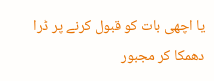یا اچھی بات کو قبول کرنے پر ڈرا دھمکا کر مجبور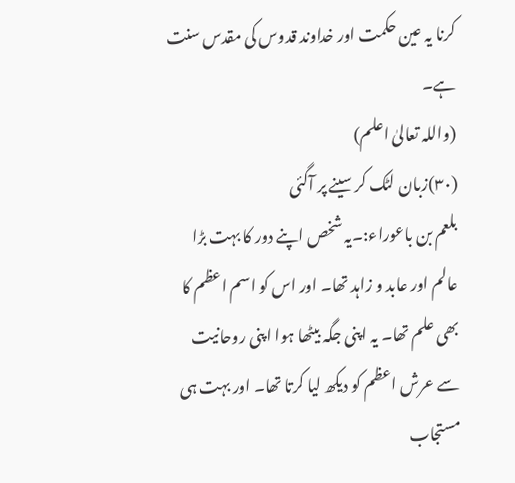کرنا یہ عین حکمت اور خداوند قدوس کی مقدس سنت ہے۔
(واللہ تعالیٰ اعلم)
(۳۰)زبان لٹک کر سینے پر آگئی
بلعم بن باعوراء:۔یہ شخص اپنے دور کا بہت بڑا عالم اور عابد و زاہد تھا۔ اور اس کو اسم اعظم کا بھی علم تھا۔ یہ اپنی جگہ بیٹھا ہوا اپنی روحانیت سے عرش اعظم کو دیکھ لیا کرتا تھا۔ اور بہت ہی مستجاب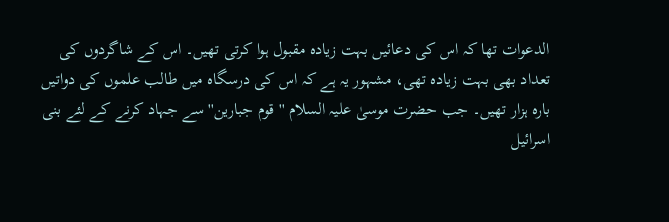الدعوات تھا کہ اس کی دعائیں بہت زیادہ مقبول ہوا کرتی تھیں۔ اس کے شاگردوں کی تعداد بھی بہت زیادہ تھی، مشہور یہ ہے کہ اس کی درسگاہ میں طالب علموں کی دواتیں بارہ ہزار تھیں۔ جب حضرت موسیٰ علیہ السلام ''قوم جبارین'' سے جہاد کرنے کے لئے بنی اسرائیل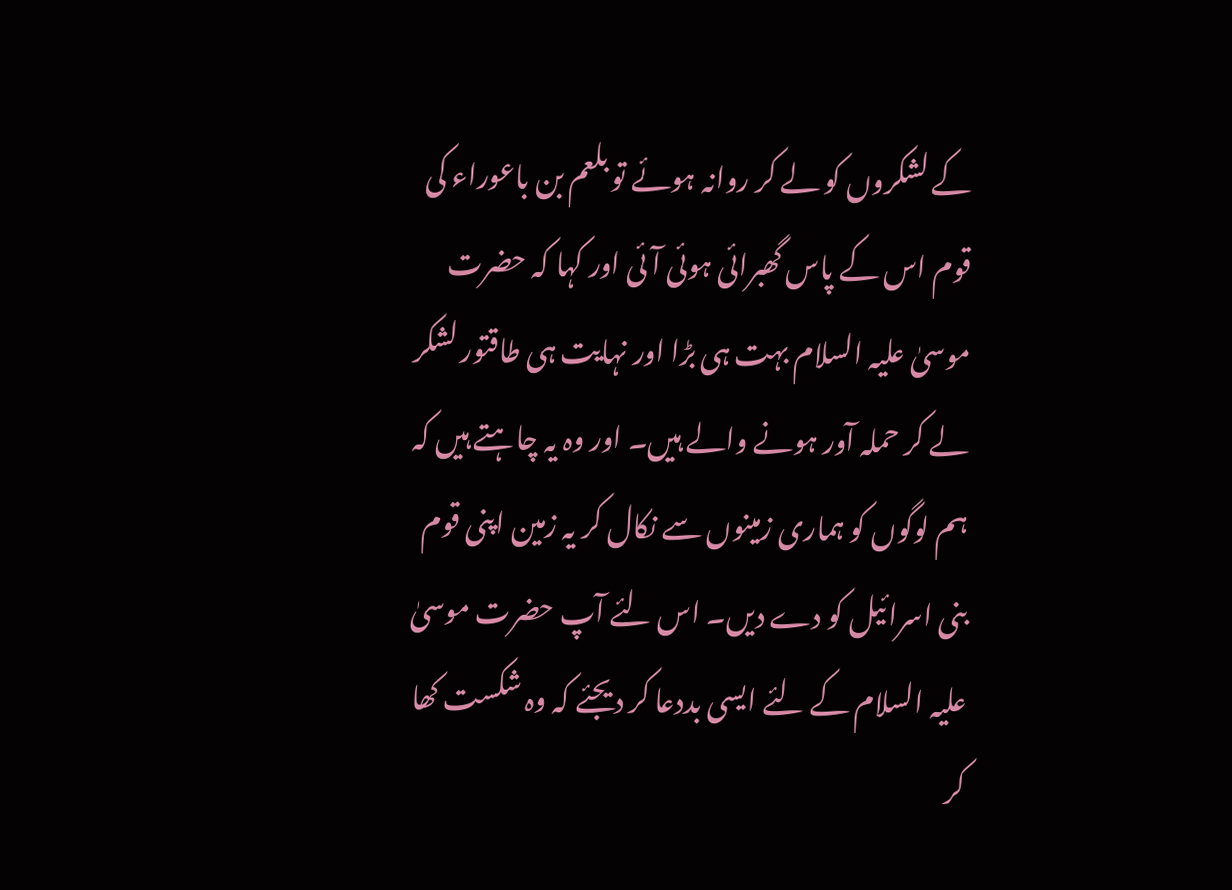کے لشکروں کو لے کر روانہ ہوئے تو بلعم بن باعوراء کی قوم اس کے پاس گھبرائی ہوئی آئی اور کہا کہ حضرت موسیٰ علیہ السلام بہت ہی بڑا اور نہایت ہی طاقتور لشکر لے کر حملہ آور ہونے والے ہیں۔ اور وہ یہ چاہتے ہیں کہ ہم لوگوں کو ہماری زمینوں سے نکال کر یہ زمین اپنی قوم بنی اسرائیل کو دے دیں۔ اس لئے آپ حضرت موسیٰ علیہ السلام کے لئے ایسی بددعا کر دیجئے کہ وہ شکست کھا کر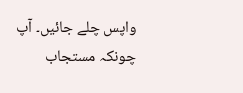واپس چلے جائیں۔ آپ چونکہ مستجاب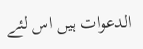الدعوات ہیں اس لئے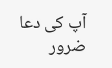آپ کی دعا ضرور